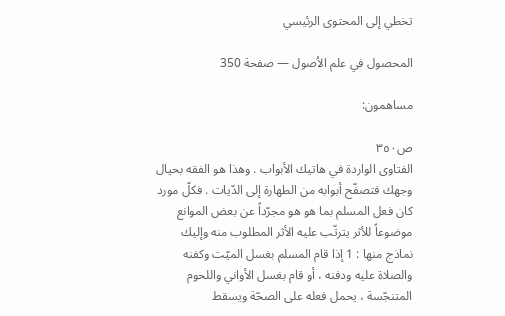تخطي إلى المحتوى الرئيسي

المحصول في علم الاُصول — صفحة 350

مساهمون:

ص٣٥٠
الفتاوى الواردة في هاتيك الأبواب . وهذا هو الفقه بحيال وجهك فتصفّح أبوابه من الطهارة إلى الدّيات . فكلّ مورد كان فعل المسلم بما هو هو مجرّداً عن بعض الموانع موضوعاً للأثر يترتّب عليه الأثر المطلوب منه وإليك نماذج منها : 1 إذا قام المسلم بغسل الميّت وكفنه والصلاة عليه ودفنه ، أو قام بغسل الأواني واللحوم المتنجّسة ، يحمل فعله على الصحّة ويسقط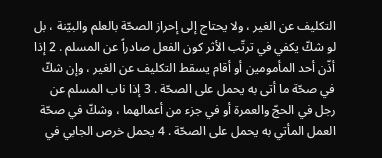التكليف عن الغير ، ولا يحتاج إلى إحراز الصحّة بالعلم والبيّنة ، بل لو شكّ يكفي في ترتّب الأثر كون الفعل صادراً عن المسلم . 2 إذا أذّن أحد المأمومين أو أقام يسقط التكليف عن الغير ، وإن شكّ في صحّة ما أتى به يحمل على الصحّة . 3 إذا ناب المسلم عن رجل في الحجّ والعمرة أو في جزء من أعمالهما ، وشكّ في صحّة العمل المأتي به يحمل على الصحّة . 4 يحمل خرص الجابي في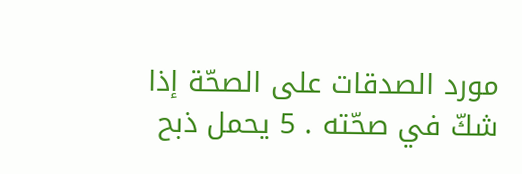مورد الصدقات على الصحّة إذا شكّ في صحّته . 5 يحمل ذبح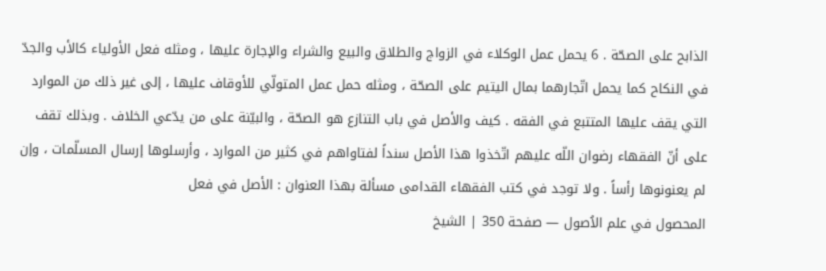الذابح على الصحّة . 6 يحمل عمل الوكلاء في الزواج والطلاق والبيع والشراء والإجارة عليها ، ومثله فعل الأولياء كالأب والجدّ في النكاح كما يحمل اتّجارهما بمال اليتيم على الصحّة ، ومثله حمل عمل المتولّي للأوقاف عليها ، إلى غير ذلك من الموارد التي يقف عليها المتتبع في الفقه . كيف والأصل في باب التنازع هو الصحّة ، والبيّنة على من يدّعي الخلاف . وبذلك تقف على أنّ الفقهاء رضوان اللّه عليهم اتّخذوا هذا الأصل سنداً لفتاواهم في كثير من الموارد ، وأرسلوها إرسال المسلّمات ، وإن لم يعنونوها رأساً . ولا توجد في كتب الفقهاء القدامى مسألة بهذا العنوان : الأصل في فعل
المحصول في علم الاُصول — صفحة 350 | الشيخ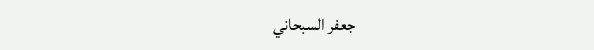جعفر السبحاني